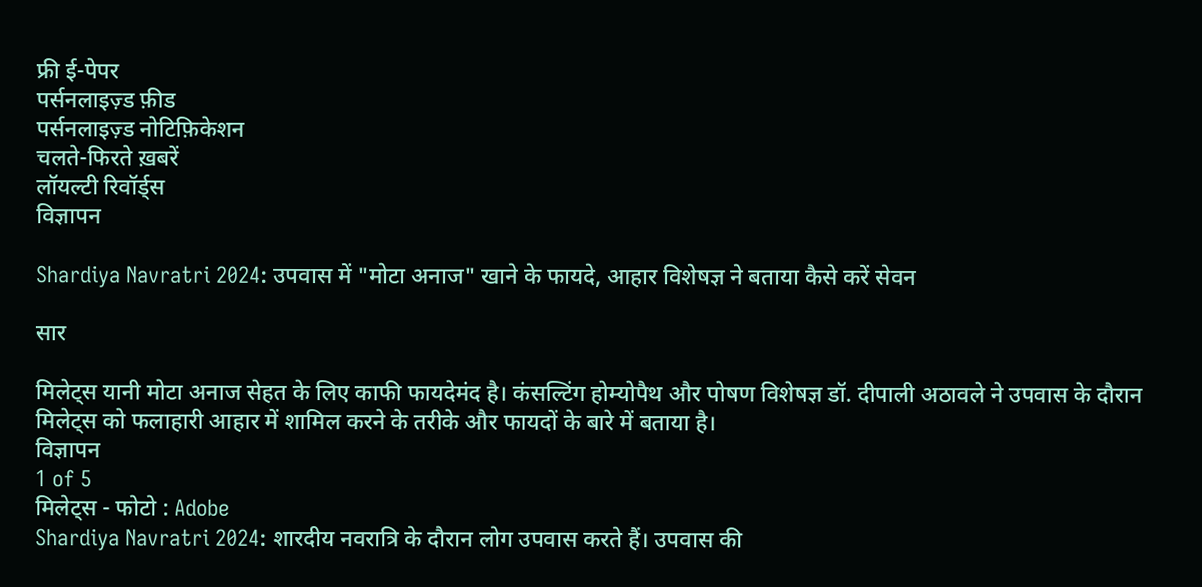फ्री ई-पेपर
पर्सनलाइज़्ड फ़ीड
पर्सनलाइज़्ड नोटिफ़िकेशन
चलते-फिरते ख़बरें
लॉयल्टी रिवॉर्ड्स
विज्ञापन

Shardiya Navratri 2024: उपवास में "मोटा अनाज" खाने के फायदे, आहार विशेषज्ञ ने बताया कैसे करें सेवन

सार

मिलेट्स यानी मोटा अनाज सेहत के लिए काफी फायदेमंद है। कंसल्टिंग होम्योपैथ और पोषण विशेषज्ञ डॉ. दीपाली अठावले ने उपवास के दौरान मिलेट्स को फलाहारी आहार में शामिल करने के तरीके और फायदों के बारे में बताया है।
विज्ञापन
1 of 5
मिलेट्स - फोटो : Adobe
Shardiya Navratri 2024: शारदीय नवरात्रि के दौरान लोग उपवास करते हैं। उपवास की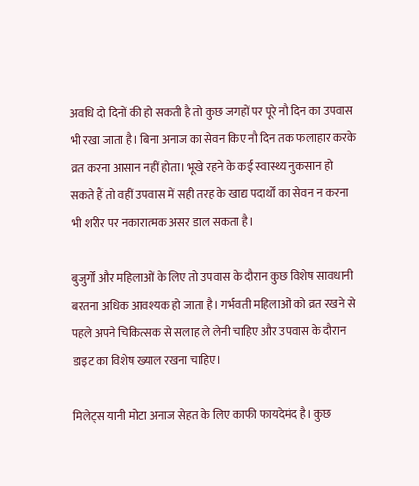अवधि दो दिनों की हो सकती है तो कुछ जगहों पर पूरे नौ दिन का उपवास भी रखा जाता है। बिना अनाज का सेवन किए नौ दिन तक फलाहार करके व्रत करना आसान नहीं होता। भूखे रहने के कई स्वास्थ्य नुकसान हो सकते हैं तो वहीं उपवास में सही तरह के खाद्य पदार्थों का सेवन न करना भी शरीर पर नकारात्मक असर डाल सकता है।

बुजुर्गों और महिलाओं के लिए तो उपवास के दौरान कुछ विशेष सावधानी बरतना अधिक आवश्यक हो जाता है। गर्भवती महिलाओं को व्रत रखने से पहले अपने चिकित्सक से सलाह ले लेनी चाहिए और उपवास के दौरान डाइट का विशेष ख्याल रखना चाहिए।

मिलेट्स यानी मोटा अनाज सेहत के लिए काफी फायदेमंद है। कुछ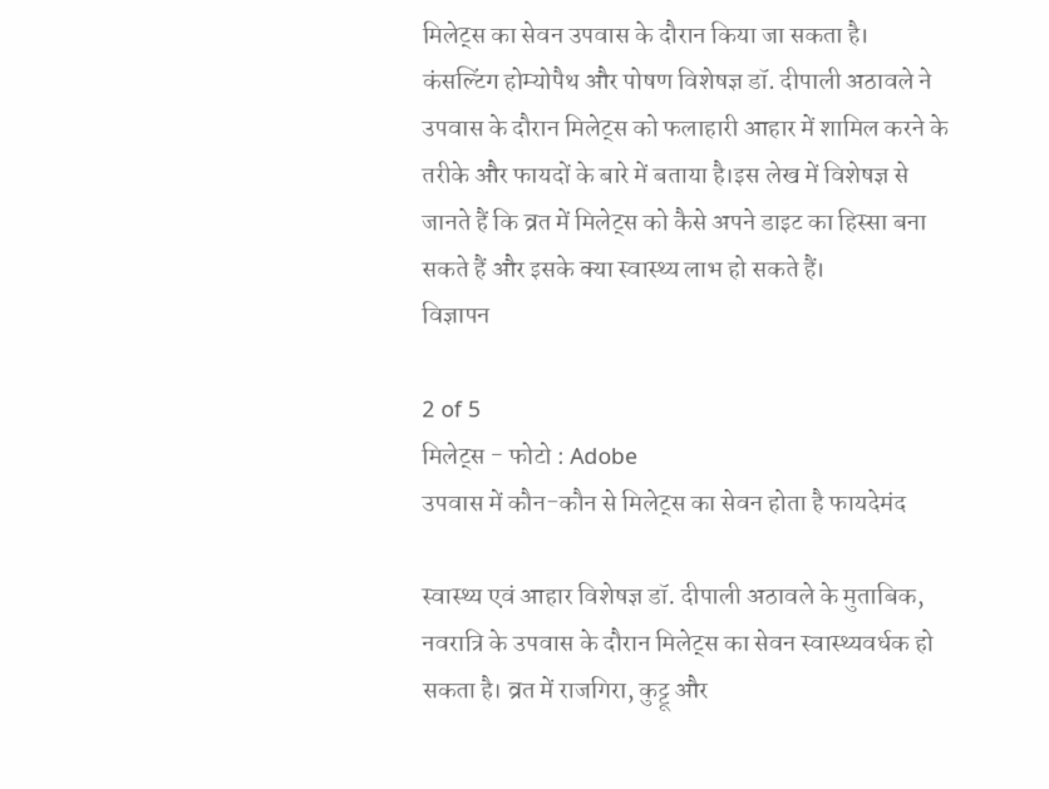मिलेट्स का सेवन उपवास के दौरान किया जा सकता है। कंसल्टिंग होम्योपैथ और पोषण विशेषज्ञ डॉ. दीपाली अठावले ने उपवास के दौरान मिलेट्स को फलाहारी आहार में शामिल करने के तरीके और फायदों के बारे में बताया है।इस लेख में विशेषज्ञ से जानते हैं कि व्रत में मिलेट्स को कैसे अपने डाइट का हिस्सा बना सकते हैं और इसके क्या स्वास्थ्य लाभ हो सकते हैं।
विज्ञापन

2 of 5
मिलेट्स - फोटो : Adobe
उपवास में कौन-कौन से मिलेट्स का सेवन होता है फायदेमंद

स्वास्थ्य एवं आहार विशेषज्ञ डॉ. दीपाली अठावले के मुताबिक, नवरात्रि के उपवास के दौरान मिलेट्स का सेवन स्वास्थ्यवर्धक हो सकता है। व्रत में राजगिरा, कुट्टू और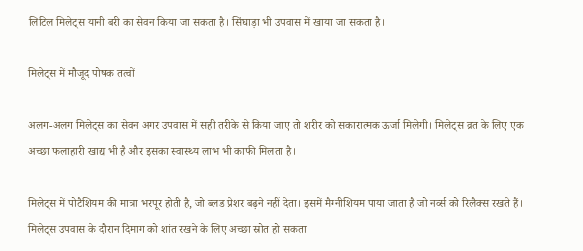लिटिल मिलेट्स यानी बरी का सेवन किया जा सकता है। सिंघाड़ा भी उपवास में खाया जा सकता है।

मिलेट्स में मौजूद पोषक तत्वों

अलग-अलग मिलेट्स का सेवन अगर उपवास में सही तरीके से किया जाए तो शरीर को सकारात्मक ऊर्जा मिलेगी। मिलेट्स व्रत के लिए एक अच्छा फलाहारी खाद्य भी है और इसका स्वास्थ्य लाभ भी काफी मिलता है।

मिलेट्स में पोटैशियम की मात्रा भरपूर होती है, जो ब्लड प्रेशर बढ़ने नहीं देता। इसमें मैग्नीशियम पाया जाता है जो नर्व्स को रिलैक्स रखते हैं। मिलेट्स उपवास के दौरान दिमाग को शांत रखने के लिए अच्छा स्रोत हो सकता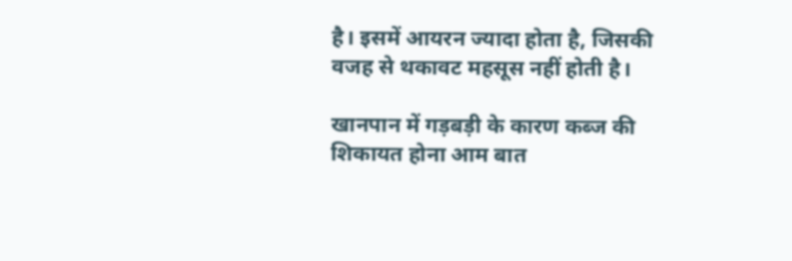है। इसमें आयरन ज्यादा होता है, जिसकी वजह से थकावट महसूस नहीं होती है।

खानपान में गड़बड़ी के कारण कब्ज की शिकायत होना आम बात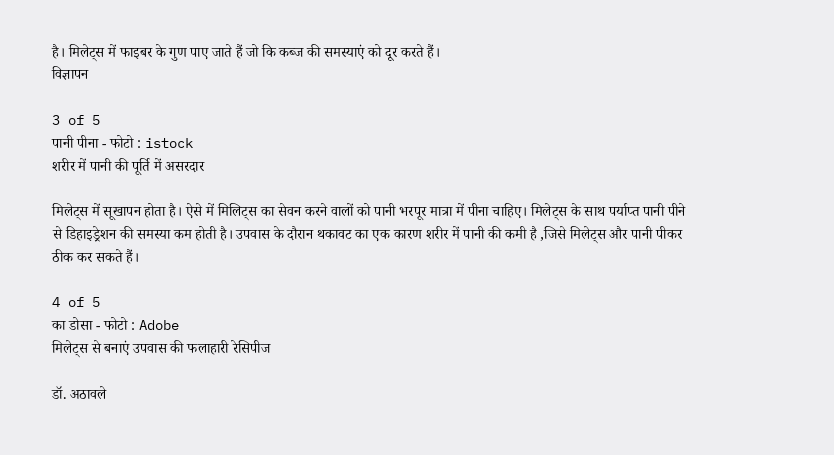है। मिलेट्स में फाइबर के गुण पाए जाते हैं जो कि कब्ज की समस्याएं को दूर करते हैं।
विज्ञापन

3 of 5
पानी पीना - फोटो : istock
शरीर में पानी की पूर्ति में असरदार

मिलेट्स में सूखापन होता है। ऐसे में मिलिट्स का सेवन करने वालों को पानी भरपूर मात्रा में पीना चाहिए। मिलेट्स के साथ पर्याप्त पानी पीने से डिहाइड्रेशन की समस्या कम होती है। उपवास के दौरान थकावट का एक कारण शरीर में पानी की कमी है ,जिसे मिलेट्स और पानी पीकर ठीक कर सकते हैं।

4 of 5
का डोसा - फोटो : Adobe
मिलेट्स से बनाएं उपवास की फलाहारी रेसिपीज

डॉ. अठावले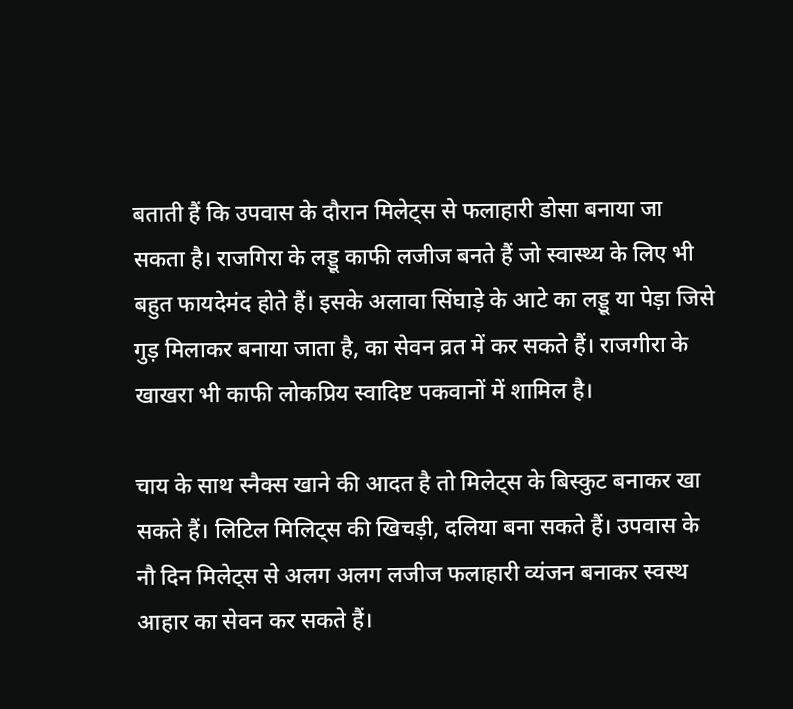बताती हैं कि उपवास के दौरान मिलेट्स से फलाहारी डोसा बनाया जा सकता है। राजगिरा के लड्डू काफी लजीज बनते हैं जो स्वास्थ्य के लिए भी बहुत फायदेमंद होते हैं। इसके अलावा सिंघाड़े के आटे का लड्डू या पेड़ा जिसे गुड़ मिलाकर बनाया जाता है, का सेवन व्रत में कर सकते हैं। राजगीरा के खाखरा भी काफी लोकप्रिय स्वादिष्ट पकवानों में शामिल है।

चाय के साथ स्नैक्स खाने की आदत है तो मिलेट्स के बिस्कुट बनाकर खा सकते हैं। लिटिल मिलिट्स की खिचड़ी, दलिया बना सकते हैं। उपवास के नौ दिन मिलेट्स से अलग अलग लजीज फलाहारी व्यंजन बनाकर स्वस्थ आहार का सेवन कर सकते हैं।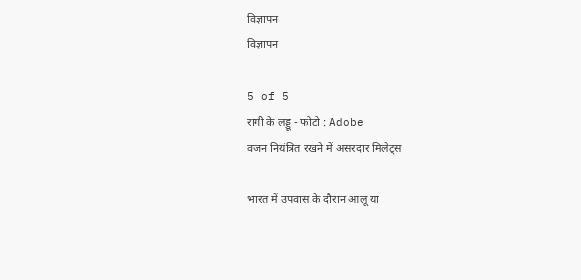विज्ञापन
विज्ञापन

5 of 5
रागी के लड्डू - फोटो : Adobe
वजन नियंत्रित रखने में असरदार मिलेट्स

भारत में उपवास के दौरान आलू या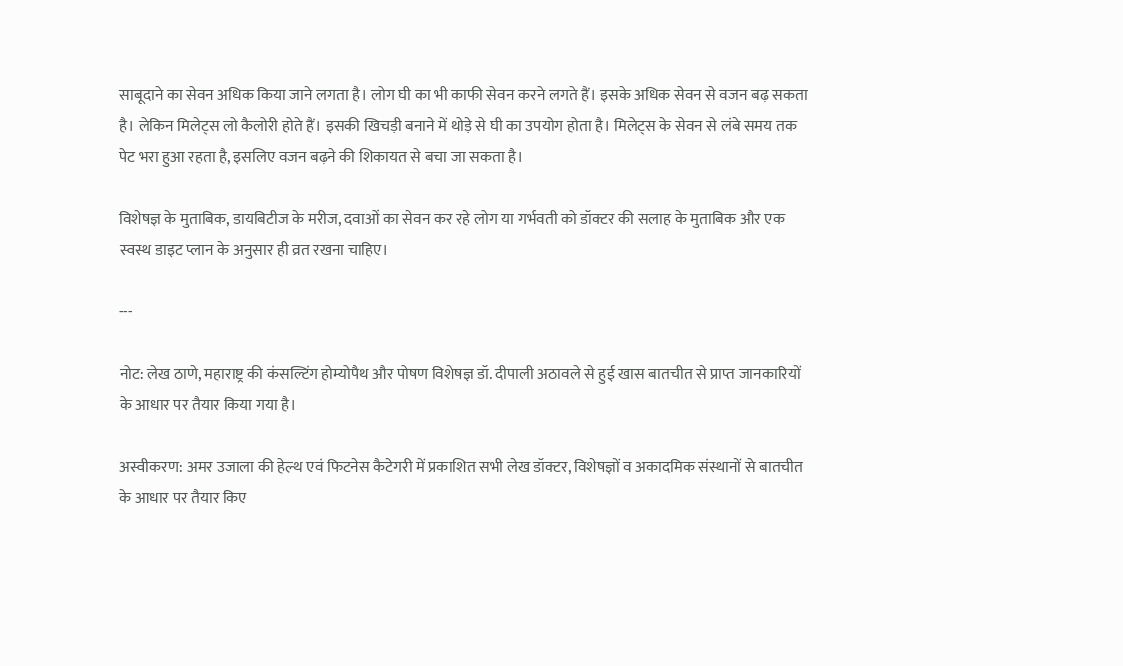साबूदाने का सेवन अधिक किया जाने लगता है। लोग घी का भी काफी सेवन करने लगते हैं। इसके अधिक सेवन से वजन बढ़ सकता है। लेकिन मिलेट्स लो कैलोरी होते हैं। इसकी खिचड़ी बनाने में थोड़े से घी का उपयोग होता है। मिलेट्स के सेवन से लंबे समय तक पेट भरा हुआ रहता है, इसलिए वजन बढ़ने की शिकायत से बचा जा सकता है।

विशेषज्ञ के मुताबिक, डायबिटीज के मरीज, दवाओं का सेवन कर रहे लोग या गर्भवती को डॉक्टर की सलाह के मुताबिक और एक स्वस्थ डाइट प्लान के अनुसार ही व्रत रखना चाहिए।

---

नोट: लेख ठाणे, महाराष्ट्र की कंसल्टिंग होम्योपैथ और पोषण विशेषज्ञ डॉ. दीपाली अठावले से हुई खास बातचीत से प्राप्त जानकारियों के आधार पर तैयार किया गया है।

अस्वीकरण: अमर उजाला की हेल्थ एवं फिटनेस कैटेगरी में प्रकाशित सभी लेख डॉक्टर, विशेषज्ञों व अकादमिक संस्थानों से बातचीत के आधार पर तैयार किए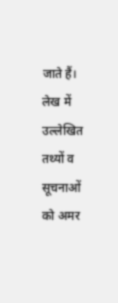जाते हैं। लेख में उल्लेखित तथ्यों व सूचनाओं को अमर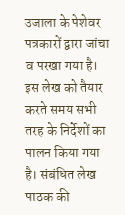उजाला के पेशेवर पत्रकारों द्वारा जांचा व परखा गया है। इस लेख को तैयार करते समय सभी तरह के निर्देशों का पालन किया गया है। संबंधित लेख पाठक की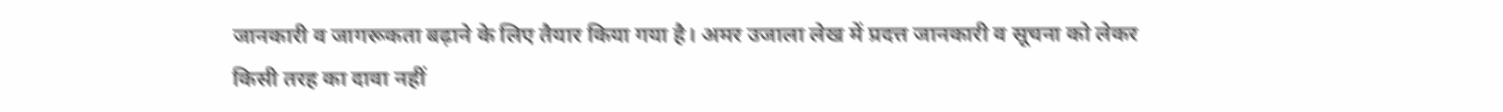जानकारी व जागरूकता बढ़ाने के लिए तैयार किया गया है। अमर उजाला लेख में प्रदत्त जानकारी व सूचना को लेकर किसी तरह का दावा नहीं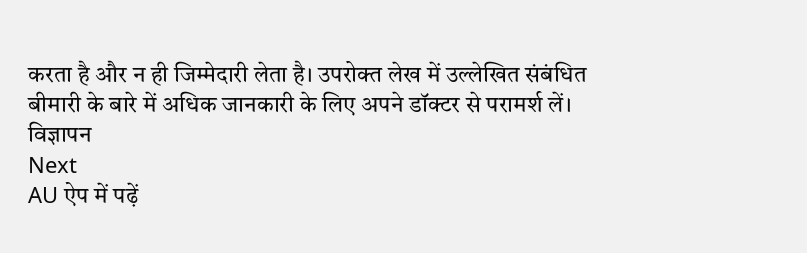करता है और न ही जिम्मेदारी लेता है। उपरोक्त लेख में उल्लेखित संबंधित बीमारी के बारे में अधिक जानकारी के लिए अपने डॉक्टर से परामर्श लें।
विज्ञापन
Next
AU ऐप में पढ़ें